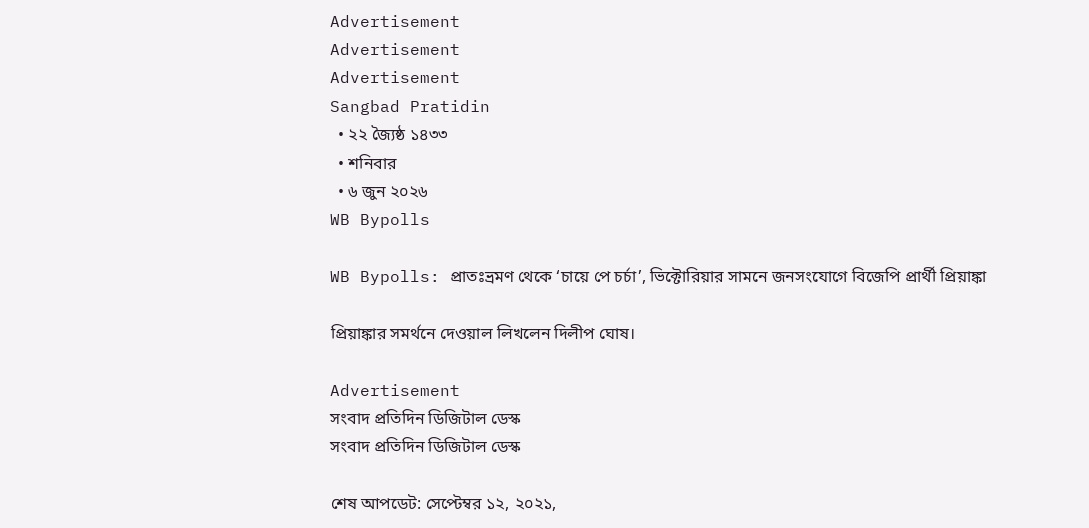Advertisement
Advertisement
Advertisement
Sangbad Pratidin
  • ২২ জ্যৈষ্ঠ ১৪৩৩
  • শনিবার
  • ৬ জুন ২০২৬
WB Bypolls

WB Bypolls: প্রাতঃভ্রমণ থেকে ‘চায়ে পে চর্চা’, ভিক্টোরিয়ার সামনে জনসংযোগে বিজেপি প্রার্থী প্রিয়াঙ্কা

প্রিয়াঙ্কার সমর্থনে দেওয়াল লিখলেন দিলীপ ঘোষ।

Advertisement
সংবাদ প্রতিদিন ডিজিটাল ডেস্ক
সংবাদ প্রতিদিন ডিজিটাল ডেস্ক

শেষ আপডেট: সেপ্টেম্বর ১২, ২০২১,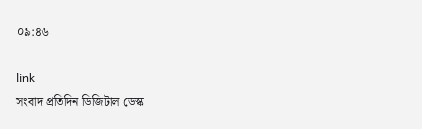০৯:৪৬

link
সংবাদ প্রতিদিন ডিজিটাল ডেস্ক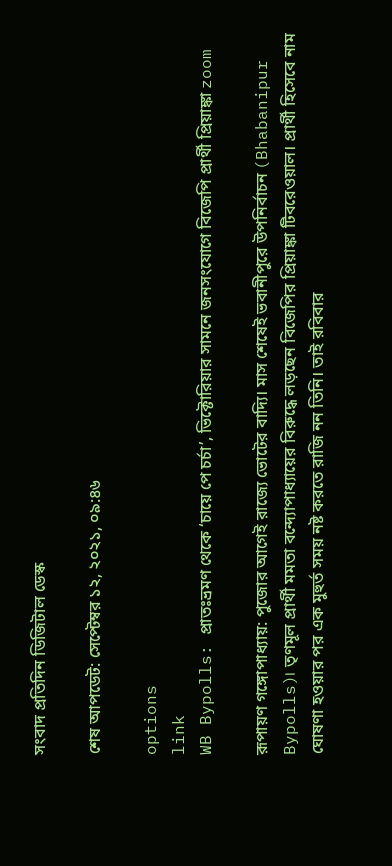সংবাদ প্রতিদিন ডিজিটাল ডেস্ক

শেষ আপডেট: সেপ্টেম্বর ১২, ২০২১, ০৯:৪৬

options
link
WB Bypolls: প্রাতঃভ্রমণ থেকে ‘চায়ে পে চর্চা’, ভিক্টোরিয়ার সামনে জনসংযোগে বিজেপি প্রার্থী প্রিয়াঙ্কা zoom

রূপায়ণ গঙ্গোপাধ্যায়: পুজোর আগেই রাজ্যে ভোটের বাদ্যি। মাস শেষেই ভবানীপুরে উপনির্বাচন (Bhabanipur Bypolls)। তৃণমূল প্রার্থী মমতা বন্দ্যোপাধ্যায়ের বিরুদ্ধে লড়ছেন বিজেপির প্রিয়াঙ্কা টিবরেওয়াল। প্রার্থী হিসেবে নাম ঘোষণা হওয়ার পর এক মুহুর্ত সময় নষ্ট করতে রাজি নন তিনি। তাই রবিবার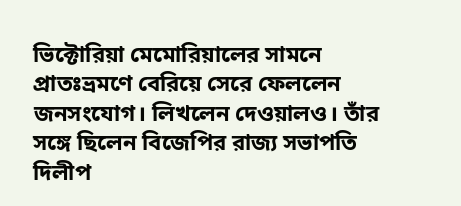ভিক্টোরিয়া মেমোরিয়ালের সামনে প্রাতঃভ্রমণে বেরিয়ে সেরে ফেললেন জনসংযোগ। লিখলেন দেওয়ালও। তাঁর সঙ্গে ছিলেন বিজেপির রাজ্য সভাপতি দিলীপ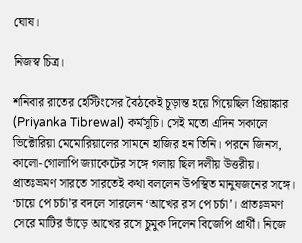ঘোষ।

নিজস্ব চিত্র।

শনিবার রাতের হেস্টিংসের বৈঠকেই চূড়ান্ত হয়ে গিয়েছিল প্রিয়াঙ্কার (Priyanka Tibrewal) কর্মসূচি। সেই মতো এদিন সকালে ভিক্টোরিয়া মেমোরিয়ালের সামনে হাজির হন তিনি। পরনে জিনস, কালো-গোলাপি জ্যাকেটের সঙ্গে গলায় ছিল দলীয় উত্তরীয়। প্রাতঃভ্রমণ সারতে সারতেই কথা বললেন উপস্থিত মানুষজনের সঙ্গে। ‘চায়ে পে চর্চা’র বদলে সারলেন ‘আখের রস পে চর্চা’। প্রাতঃভ্রমণ সেরে মাটির ভাঁড়ে আখের রসে চুমুক দিলেন বিজেপি প্রার্থী। নিজে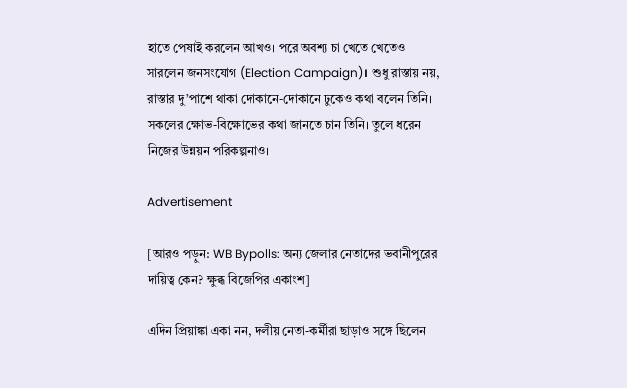হাতে পেষাই করলেন আখও। পরে অবশ্য চা খেতে খেতেও সারলেন জনসংযোগ (Election Campaign)। শুধু রাস্তায় নয়, রাস্তার দু’পাশে থাকা দোকানে-দোকানে ঢুকেও কথা বলেন তিনি। সকলের ক্ষোভ-বিক্ষোভের কথা জানতে চান তিনি। তুলে ধরেন নিজের উন্নয়ন পরিকল্পনাও।

Advertisement

[আরও পড়ুন: WB Bypolls: অন্য জেলার নেতাদের ভবানীপুরের দায়িত্ব কেন? ক্ষুব্ধ বিজেপির একাংশ]

এদিন প্রিয়াঙ্কা একা নন, দলীয় নেতা-কর্মীরা ছাড়াও সঙ্গে ছিলেন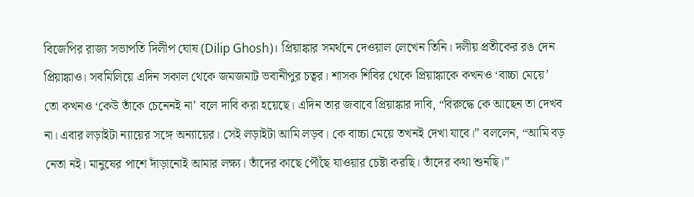বিজেপির রাজ্য সভাপতি দিলীপ ঘোষ (Dilip Ghosh)। প্রিয়াঙ্কার সমর্থনে দেওয়াল লেখেন তিনি। দলীয় প্রতীকের রঙ দেন প্রিয়াঙ্কাও। সবমিলিয়ে এদিন সকাল থেকে জমজমাট ভবানীপুর চত্বর। শাসক শিবির থেকে প্রিয়াঙ্কাকে কখনও ‘বাচ্চা মেয়ে’ তো কখনও ‘কেউ তাঁকে চেনেনই না’ বলে দাবি করা হয়েছে। এদিন তার জবাবে প্রিয়াঙ্কার দাবি, “বিরুদ্ধে কে আছেন তা দেখব না। এবার লড়াইটা ন্যায়ের সঙ্গে অন্যায়ের। সেই লড়াইটা আমি লড়ব। কে বাচ্চা মেয়ে তখনই দেখা যাবে।” বললেন, “আমি বড় নেতা নই। মানুষের পাশে দাঁড়ানোই আমার লক্ষ্য। তাঁদের কাছে পৌঁছে যাওয়ার চেষ্টা করছি। তাঁদের কথা শুনছি।”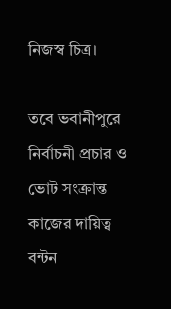নিজস্ব চিত্র।

তবে ভবানীপুরে নির্বাচনী প্রচার ও ভোট সংক্রান্ত কাজের দায়িত্ব বন্টন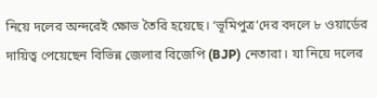নিয়ে দলের অন্দরেই ক্ষোভ তৈরি হয়েছে। ‘ভূমিপুত্র’দের বদলে ৮ ওয়ার্ডের দায়িত্ব পেয়েছেন বিভিন্ন জেলার বিজেপি (BJP) নেতারা। যা নিয়ে দলের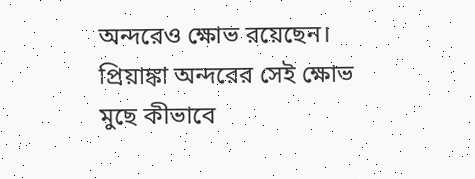অন্দরেও ক্ষোভ রয়েছেন। প্রিয়াঙ্কা অন্দরের সেই ক্ষোভ মুছে কীভাবে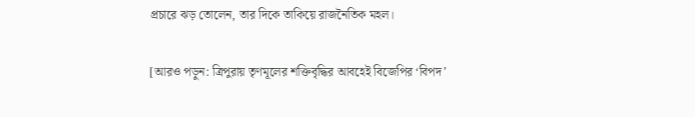প্রচারে ঝড় তোলেন, তার দিকে তাকিয়ে রাজনৈতিক মহল।

[আরও পড়ুন: ত্রিপুরায় তৃণমূলের শক্তিবৃদ্ধির আবহেই বিজেপির ‘বিপদ’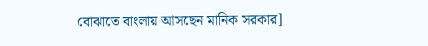বোঝাতে বাংলায় আসছেন মানিক সরকার]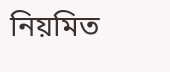নিয়মিত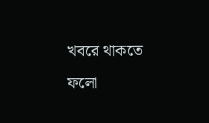খবরে থাকতে ফলো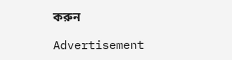করুন

Advertisement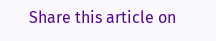Share this article on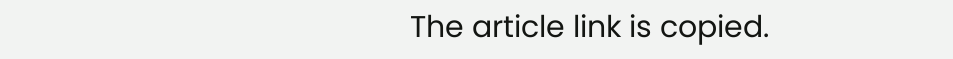The article link is copied.